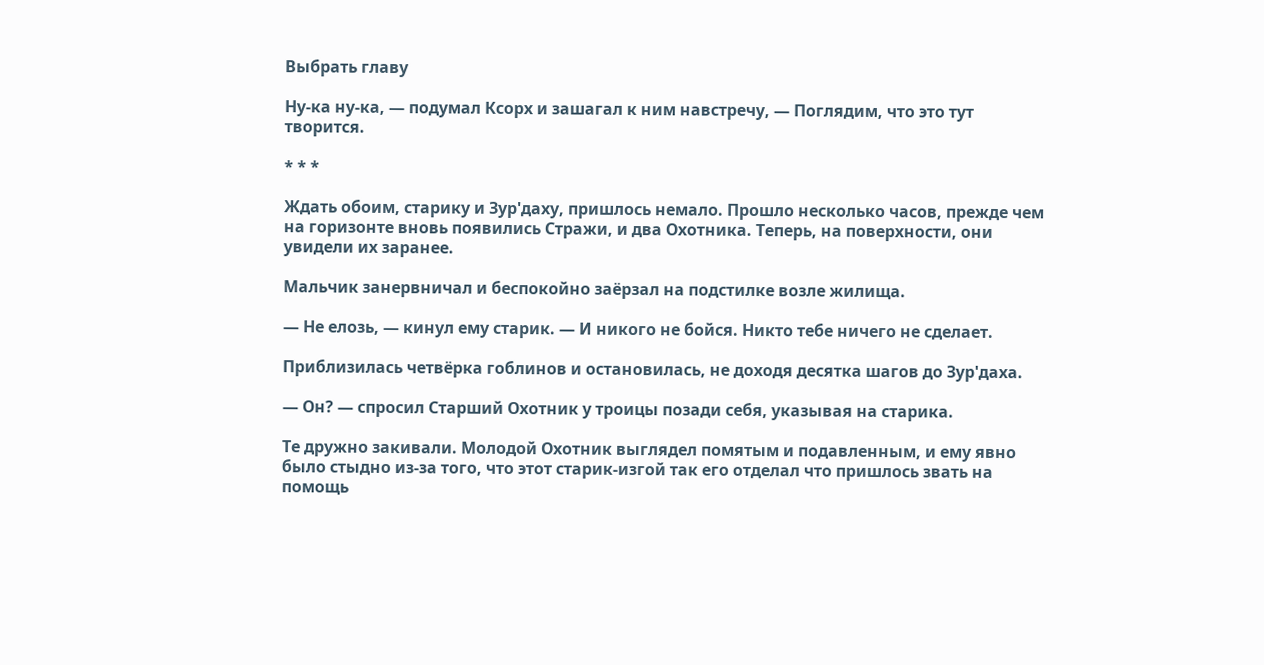Выбрать главу

Ну-ка ну-ка, — подумал Ксорх и зашагал к ним навстречу, — Поглядим, что это тут творится.

* * *

Ждать обоим, старику и Зур'даху, пришлось немало. Прошло несколько часов, прежде чем на горизонте вновь появились Стражи, и два Охотника. Теперь, на поверхности, они увидели их заранее.

Мальчик занервничал и беспокойно заёрзал на подстилке возле жилища.

— Не елозь, — кинул ему старик. — И никого не бойся. Никто тебе ничего не сделает.

Приблизилась четвёрка гоблинов и остановилась, не доходя десятка шагов до Зур'даха.

— Он? — спросил Старший Охотник у троицы позади себя, указывая на старика.

Те дружно закивали. Молодой Охотник выглядел помятым и подавленным, и ему явно было стыдно из-за того, что этот старик-изгой так его отделал что пришлось звать на помощь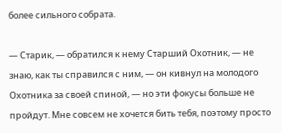более сильного собрата.

— Старик, — обратился к нему Старший Охотник, — не знаю, как ты справился с ним, — он кивнул на молодого Охотника за своей спиной, — но эти фокусы больше не пройдут. Мне совсем не хочется бить тебя, поэтому просто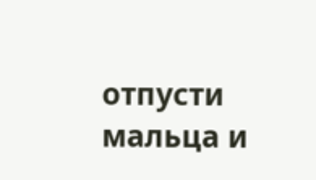отпусти мальца и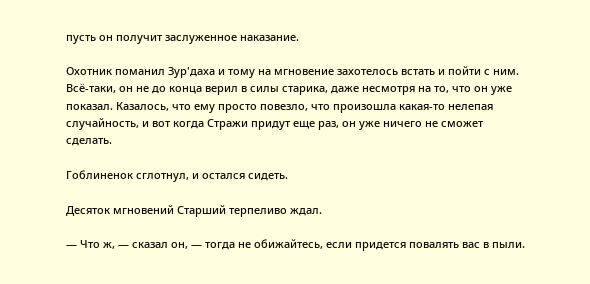пусть он получит заслуженное наказание.

Охотник поманил Зур'даха и тому на мгновение захотелось встать и пойти с ним. Всё-таки, он не до конца верил в силы старика, даже несмотря на то, что он уже показал. Казалось, что ему просто повезло, что произошла какая-то нелепая случайность, и вот когда Стражи придут еще раз, он уже ничего не сможет сделать.

Гоблиненок сглотнул, и остался сидеть.

Десяток мгновений Старший терпеливо ждал.

— Что ж, — сказал он, — тогда не обижайтесь, если придется повалять вас в пыли.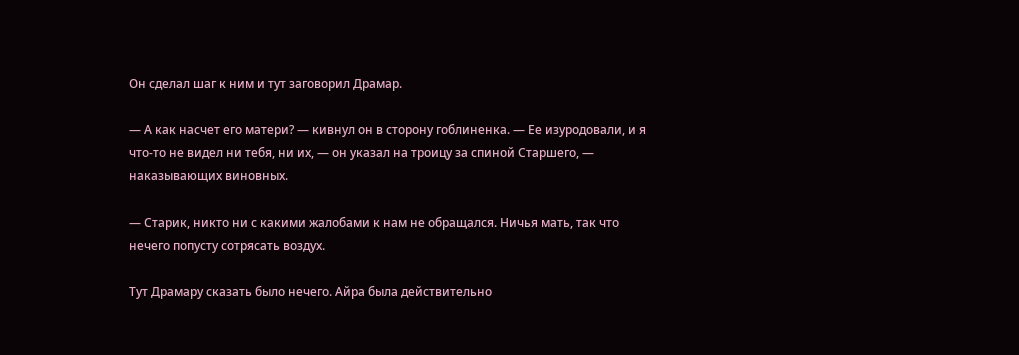Он сделал шаг к ним и тут заговорил Драмар.

— А как насчет его матери? — кивнул он в сторону гоблиненка. — Ее изуродовали, и я что-то не видел ни тебя, ни их, — он указал на троицу за спиной Старшего, — наказывающих виновных.

— Старик, никто ни с какими жалобами к нам не обращался. Ничья мать, так что нечего попусту сотрясать воздух.

Тут Драмару сказать было нечего. Айра была действительно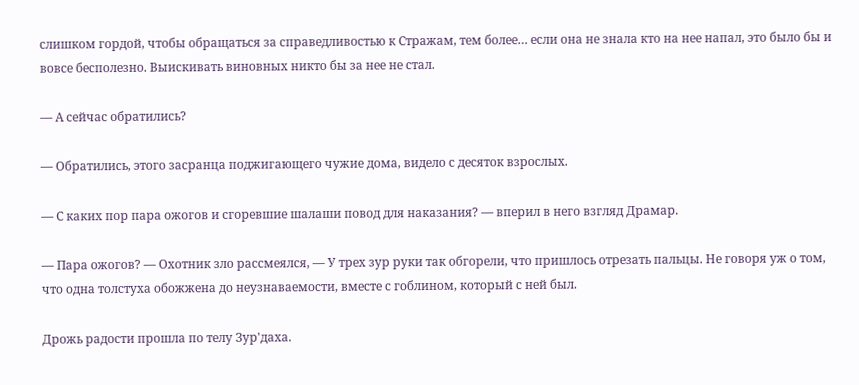слишком гордой, чтобы обращаться за справедливостью к Стражам, тем более… если она не знала кто на нее напал, это было бы и вовсе бесполезно. Выискивать виновных никто бы за нее не стал.

— А сейчас обратились?

— Обратились, этого засранца поджигающего чужие дома, видело с десяток взрослых.

— С каких пор пара ожогов и сгоревшие шалаши повод для наказания? — вперил в него взгляд Драмар.

— Пара ожогов? — Охотник зло рассмеялся, — У трех зур руки так обгорели, что пришлось отрезать пальцы. Не говоря уж о том, что одна толстуха обожжена до неузнаваемости, вместе с гоблином, который с ней был.

Дрожь радости прошла по телу Зур'даха.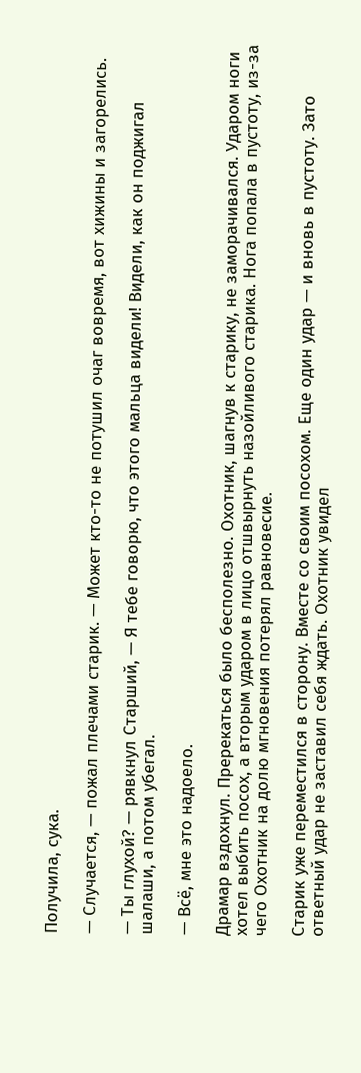Получила, сука.

— Случается, — пожал плечами старик. — Может кто-то не потушил очаг вовремя, вот хижины и загорелись.

— Ты глухой? — рявкнул Старший, — Я тебе говорю, что этого мальца видели! Видели, как он поджигал шалаши, а потом убегал.

— Всё, мне это надоело.

Драмар вздохнул. Пререкаться было бесполезно. Охотник, шагнув к старику, не заморачивался. Ударом ноги хотел выбить посох, а вторым ударом в лицо отшвырнуть назойливого старика. Нога попала в пустоту, из-за чего Охотник на долю мгновения потерял равновесие.

Старик уже переместился в сторону. Вместе со своим посохом. Еще один удар — и вновь в пустоту. Зато ответный удар не заставил себя ждать. Охотник увидел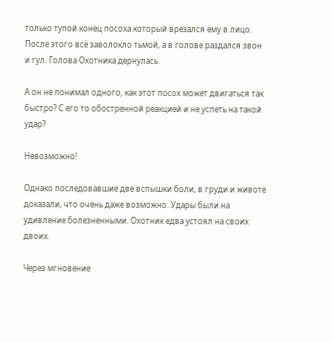только тупой конец посоха который врезался ему в лицо. После этого всё заволокло тьмой, а в голове раздался звон и гул. Голова Охотника дернулась.

А он не понимал одного, как этот посох может двигаться так быстро? С его то обостренной реакцией и не успеть на такой удар?

Невозможно!

Однако последовавшие две вспышки боли, в груди и животе доказали, что очень даже возможно. Удары были на удивление болезненными. Охотник едва устоял на своих двоих.

Через мгновение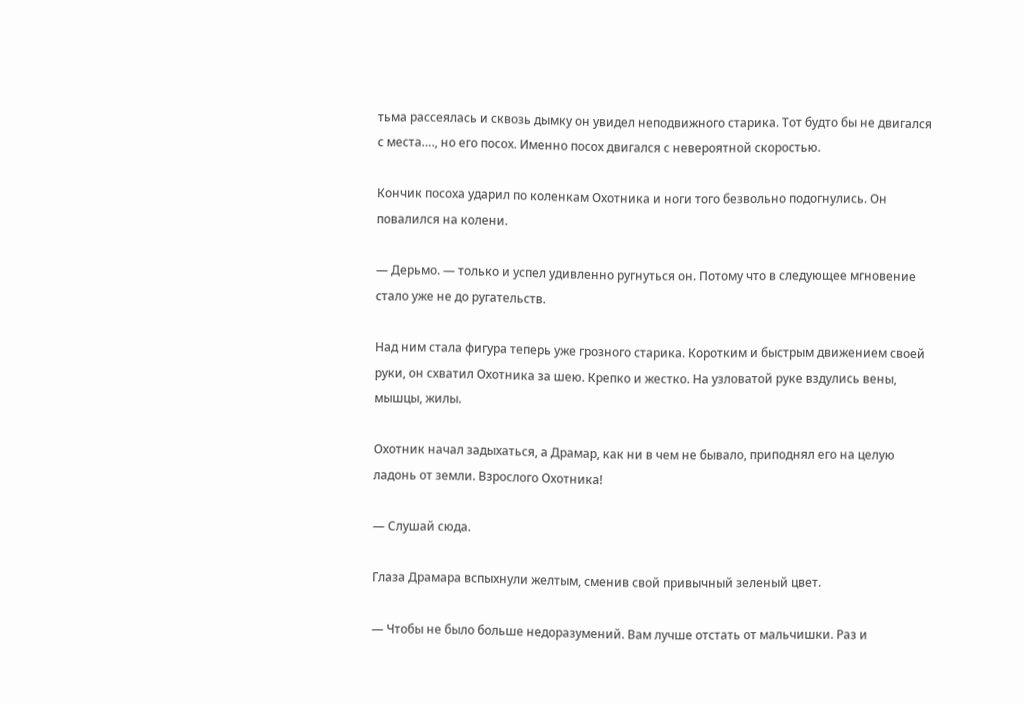тьма рассеялась и сквозь дымку он увидел неподвижного старика. Тот будто бы не двигался с места…., но его посох. Именно посох двигался с невероятной скоростью.

Кончик посоха ударил по коленкам Охотника и ноги того безвольно подогнулись. Он повалился на колени.

— Дерьмо. — только и успел удивленно ругнуться он. Потому что в следующее мгновение стало уже не до ругательств.

Над ним стала фигура теперь уже грозного старика. Коротким и быстрым движением своей руки, он схватил Охотника за шею. Крепко и жестко. На узловатой руке вздулись вены, мышцы, жилы.

Охотник начал задыхаться, а Драмар, как ни в чем не бывало, приподнял его на целую ладонь от земли. Взрослого Охотника!

— Слушай сюда.

Глаза Драмара вспыхнули желтым, сменив свой привычный зеленый цвет.

— Чтобы не было больше недоразумений. Вам лучше отстать от мальчишки. Раз и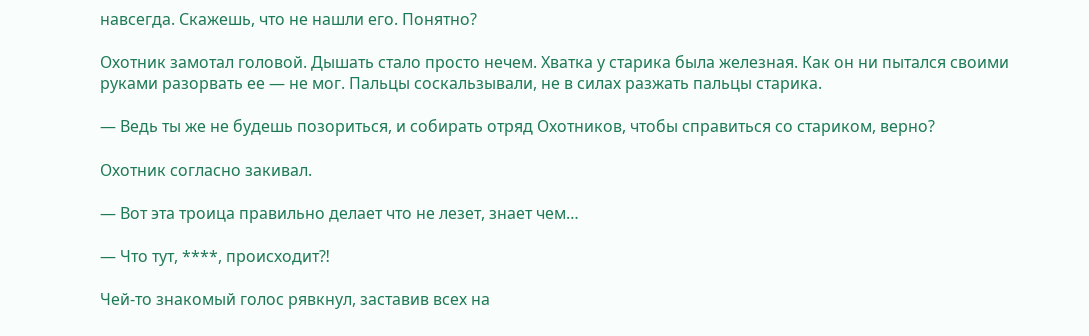навсегда. Скажешь, что не нашли его. Понятно?

Охотник замотал головой. Дышать стало просто нечем. Хватка у старика была железная. Как он ни пытался своими руками разорвать ее — не мог. Пальцы соскальзывали, не в силах разжать пальцы старика.

— Ведь ты же не будешь позориться, и собирать отряд Охотников, чтобы справиться со стариком, верно?

Охотник согласно закивал.

— Вот эта троица правильно делает что не лезет, знает чем…

— Что тут, ****, происходит⁈

Чей-то знакомый голос рявкнул, заставив всех на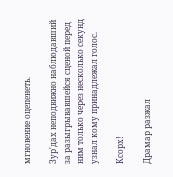мгновение оцепенеть.

Зур'дах неподвижно наблюдавший за разыгрывавшейся сценой перед ним только через несколько секунд узнал кому принадлежал голос.

Ксорх!

Драмар разжал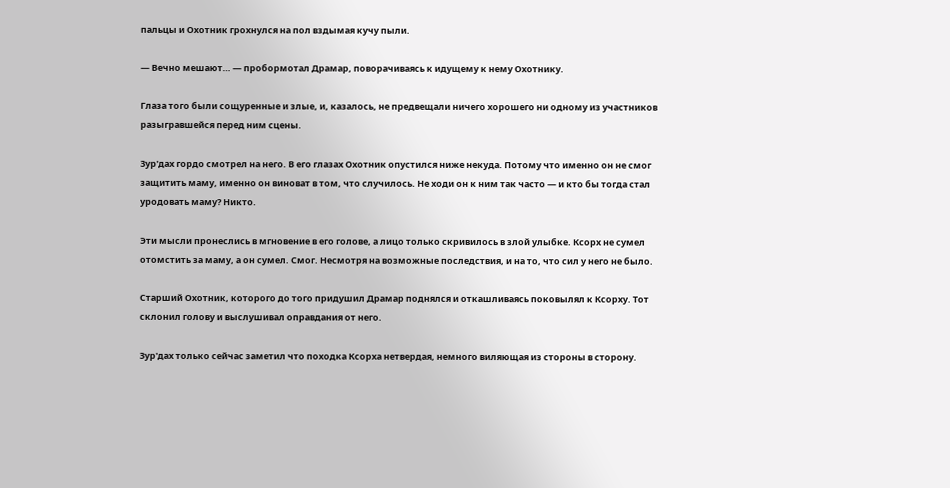пальцы и Охотник грохнулся на пол вздымая кучу пыли.

— Вечно мешают… — пробормотал Драмар, поворачиваясь к идущему к нему Охотнику.

Глаза того были сощуренные и злые, и, казалось, не предвещали ничего хорошего ни одному из участников разыгравшейся перед ним сцены.

Зур'дах гордо смотрел на него. В его глазах Охотник опустился ниже некуда. Потому что именно он не смог защитить маму, именно он виноват в том, что случилось. Не ходи он к ним так часто — и кто бы тогда стал уродовать маму? Никто.

Эти мысли пронеслись в мгновение в его голове, а лицо только скривилось в злой улыбке. Ксорх не сумел отомстить за маму, а он сумел. Смог. Несмотря на возможные последствия, и на то, что сил у него не было.

Старший Охотник, которого до того придушил Драмар поднялся и откашливаясь поковылял к Ксорху. Тот склонил голову и выслушивал оправдания от него.

Зур'дах только сейчас заметил что походка Ксорха нетвердая, немного виляющая из стороны в сторону.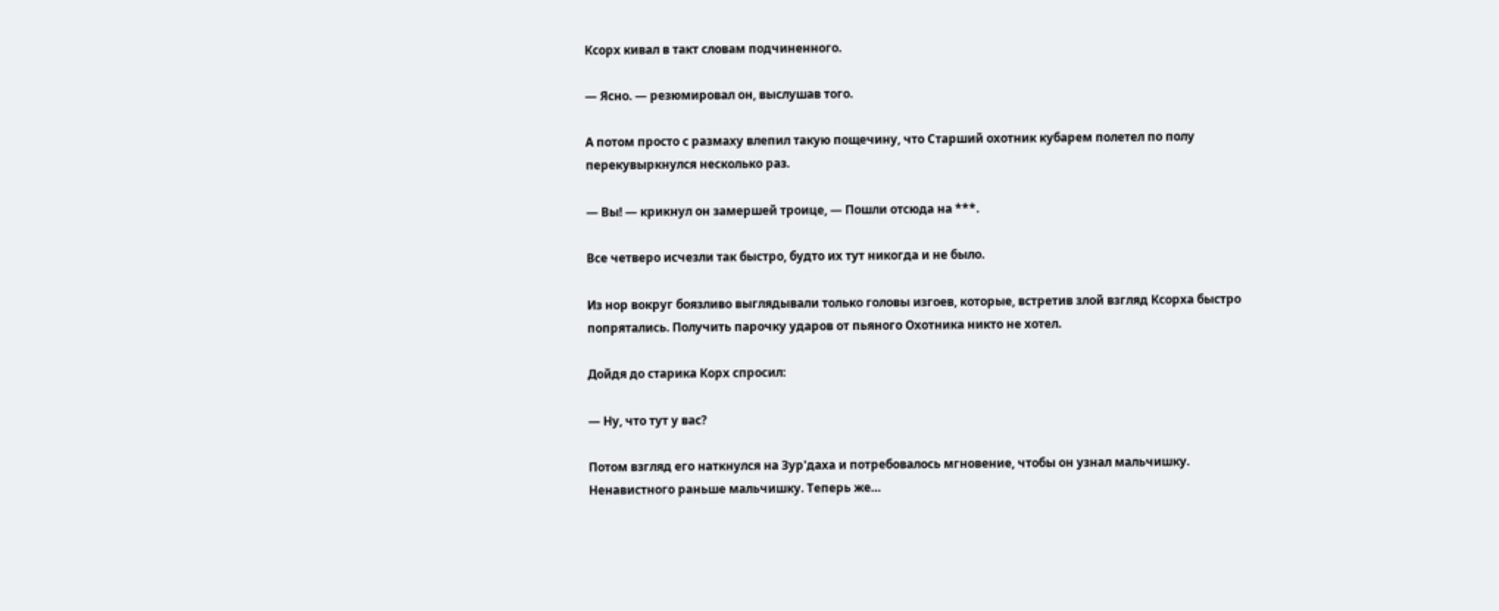Ксорх кивал в такт словам подчиненного.

— Ясно. — резюмировал он, выслушав того.

А потом просто с размаху влепил такую пощечину, что Старший охотник кубарем полетел по полу перекувыркнулся несколько раз.

— Вы! — крикнул он замершей троице, — Пошли отсюда на ***.

Все четверо исчезли так быстро, будто их тут никогда и не было.

Из нор вокруг боязливо выглядывали только головы изгоев, которые, встретив злой взгляд Ксорха быстро попрятались. Получить парочку ударов от пьяного Охотника никто не хотел.

Дойдя до старика Корх спросил:

— Ну, что тут у вас?

Потом взгляд его наткнулся на Зур'даха и потребовалось мгновение, чтобы он узнал мальчишку. Ненавистного раньше мальчишку. Теперь же…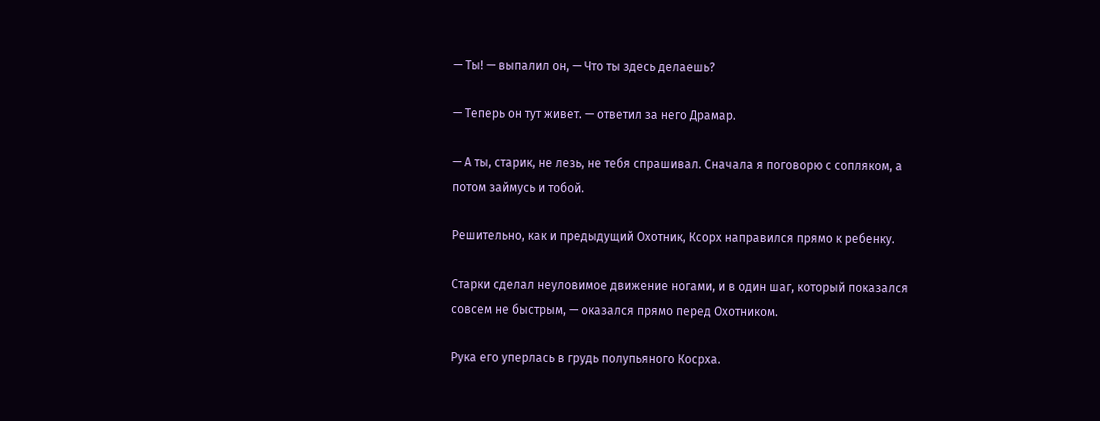— Ты! — выпалил он, — Что ты здесь делаешь?

— Теперь он тут живет. — ответил за него Драмар.

— А ты, старик, не лезь, не тебя спрашивал. Сначала я поговорю с сопляком, а потом займусь и тобой.

Решительно, как и предыдущий Охотник, Ксорх направился прямо к ребенку.

Старки сделал неуловимое движение ногами, и в один шаг, который показался совсем не быстрым, — оказался прямо перед Охотником.

Рука его уперлась в грудь полупьяного Косрха.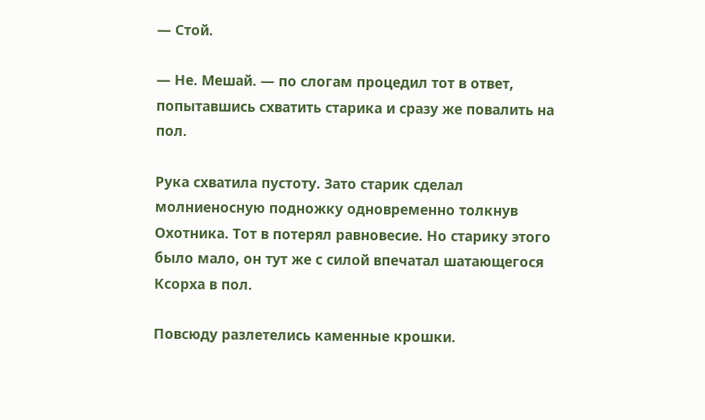— Стой.

— Не. Мешай. — по слогам процедил тот в ответ, попытавшись схватить старика и сразу же повалить на пол.

Рука схватила пустоту. Зато старик сделал молниеносную подножку одновременно толкнув Охотника. Тот в потерял равновесие. Но старику этого было мало, он тут же с силой впечатал шатающегося Ксорха в пол.

Повсюду разлетелись каменные крошки.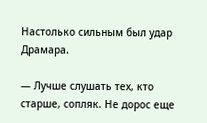Настолько сильным был удар Драмара.

— Лучше слушать тех, кто старше, сопляк. Не дорос еще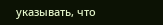указывать, что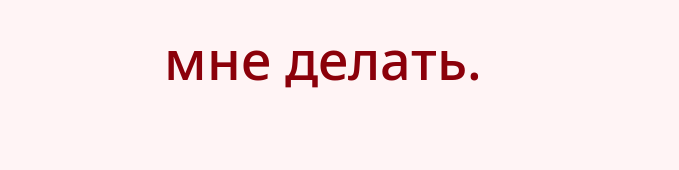мне делать.